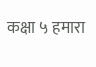कक्षा ५ हमारा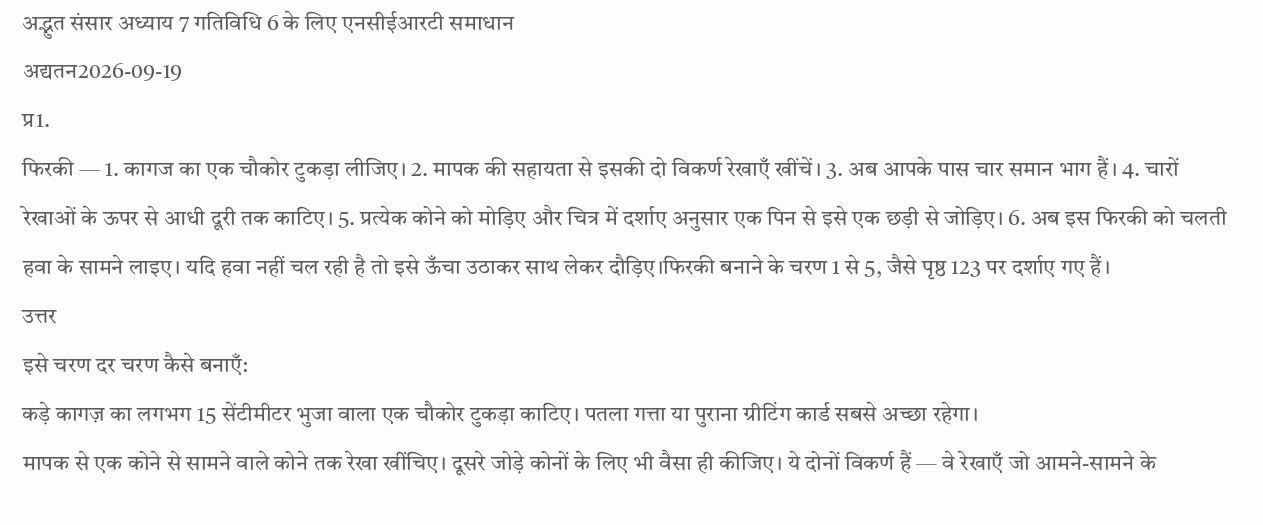अद्भुत संसार अध्याय 7 गतिविधि 6 के लिए एनसीईआरटी समाधान
अद्यतन2026-09-19
प्र1.
फिरकी — 1. कागज का एक चौकोर टुकड़ा लीजिए। 2. मापक की सहायता से इसकी दो विकर्ण रेखाएँ खींचें। 3. अब आपके पास चार समान भाग हैं। 4. चारों रेखाओं के ऊपर से आधी दूरी तक काटिए। 5. प्रत्येक कोने को मोड़िए और चित्र में दर्शाए अनुसार एक पिन से इसे एक छड़ी से जोड़िए। 6. अब इस फिरकी को चलती हवा के सामने लाइए। यदि हवा नहीं चल रही है तो इसे ऊँचा उठाकर साथ लेकर दौड़िए।फिरकी बनाने के चरण 1 से 5, जैसे पृष्ठ 123 पर दर्शाए गए हैं।
उत्तर
इसे चरण दर चरण कैसे बनाएँ:
कड़े कागज़ का लगभग 15 सेंटीमीटर भुजा वाला एक चौकोर टुकड़ा काटिए। पतला गत्ता या पुराना ग्रीटिंग कार्ड सबसे अच्छा रहेगा।
मापक से एक कोने से सामने वाले कोने तक रेखा खींचिए। दूसरे जोड़े कोनों के लिए भी वैसा ही कीजिए। ये दोनों विकर्ण हैं — वे रेखाएँ जो आमने-सामने के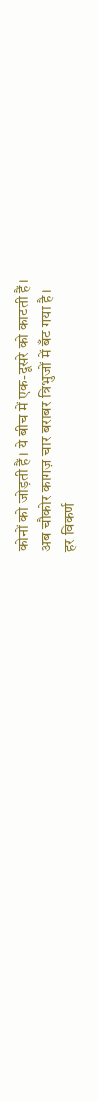कोनों को जोड़ती हैं। ये बीच में एक-दूसरे को काटती हैं।
अब चौकोर कागज़ चार बराबर त्रिभुजों में बँट गया है।
हर विकर्ण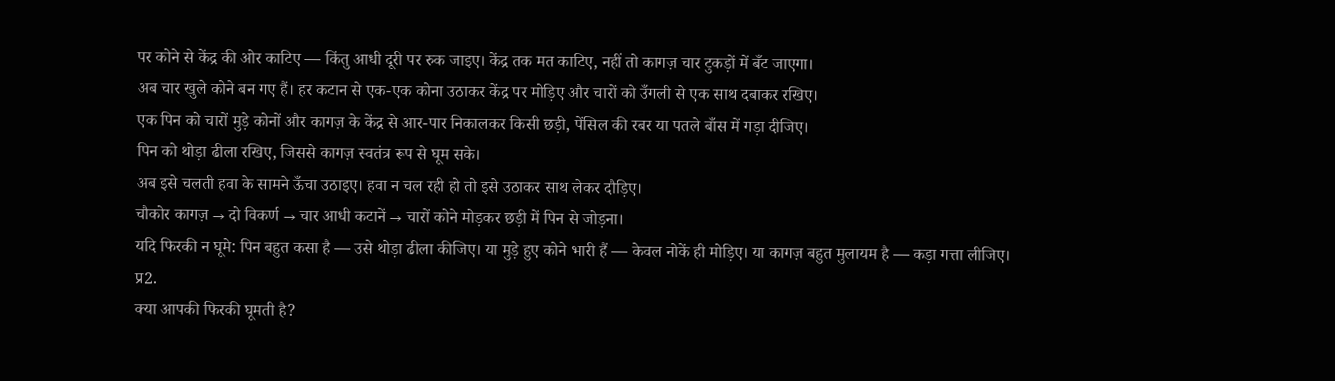पर कोने से केंद्र की ओर काटिए — किंतु आधी दूरी पर रुक जाइए। केंद्र तक मत काटिए, नहीं तो कागज़ चार टुकड़ों में बँट जाएगा।
अब चार खुले कोने बन गए हैं। हर कटान से एक-एक कोना उठाकर केंद्र पर मोड़िए और चारों को उँगली से एक साथ दबाकर रखिए।
एक पिन को चारों मुड़े कोनों और कागज़ के केंद्र से आर-पार निकालकर किसी छड़ी, पेंसिल की रबर या पतले बाँस में गड़ा दीजिए।
पिन को थोड़ा ढीला रखिए, जिससे कागज़ स्वतंत्र रूप से घूम सके।
अब इसे चलती हवा के सामने ऊँचा उठाइए। हवा न चल रही हो तो इसे उठाकर साथ लेकर दौड़िए।
चौकोर कागज़ → दो विकर्ण → चार आधी कटानें → चारों कोने मोड़कर छड़ी में पिन से जोड़ना।
यदि फिरकी न घूमे: पिन बहुत कसा है — उसे थोड़ा ढीला कीजिए। या मुड़े हुए कोने भारी हैं — केवल नोकें ही मोड़िए। या कागज़ बहुत मुलायम है — कड़ा गत्ता लीजिए।
प्र2.
क्या आपकी फिरकी घूमती है?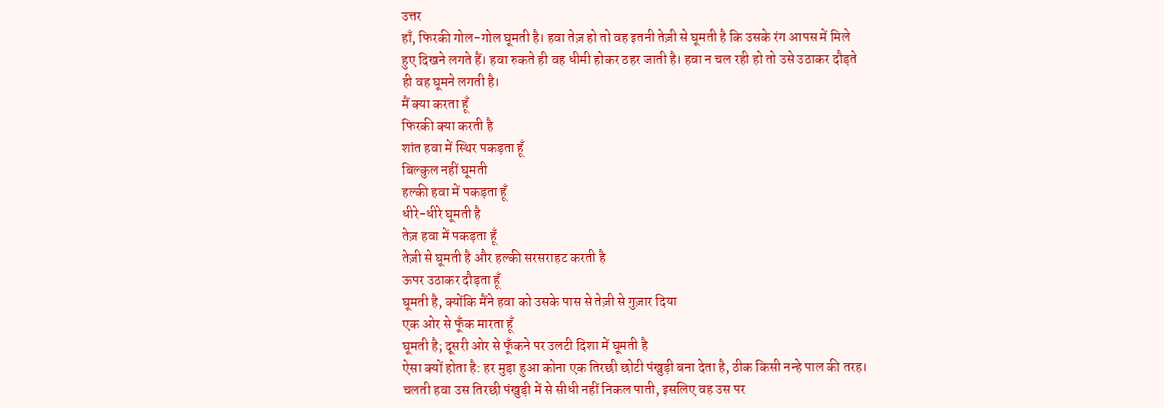उत्तर
हाँ, फिरकी गोल-गोल घूमती है। हवा तेज़ हो तो वह इतनी तेज़ी से घूमती है कि उसके रंग आपस में मिले हुए दिखने लगते हैं। हवा रुकते ही वह धीमी होकर ठहर जाती है। हवा न चल रही हो तो उसे उठाकर दौड़ते ही वह घूमने लगती है।
मैं क्या करता हूँ
फिरकी क्या करती है
शांत हवा में स्थिर पकड़ता हूँ
बिल्कुल नहीं घूमती
हल्की हवा में पकड़ता हूँ
धीरे-धीरे घूमती है
तेज़ हवा में पकड़ता हूँ
तेज़ी से घूमती है और हल्की सरसराहट करती है
ऊपर उठाकर दौड़ता हूँ
घूमती है, क्योंकि मैंने हवा को उसके पास से तेज़ी से गुज़ार दिया
एक ओर से फूँक मारता हूँ
घूमती है; दूसरी ओर से फूँकने पर उलटी दिशा में घूमती है
ऐसा क्यों होता है: हर मुड़ा हुआ कोना एक तिरछी छोटी पंखुड़ी बना देता है, ठीक किसी नन्हे पाल की तरह। चलती हवा उस तिरछी पंखुड़ी में से सीधी नहीं निकल पाती, इसलिए वह उस पर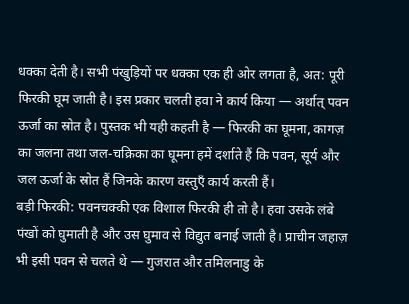धक्का देती है। सभी पंखुड़ियों पर धक्का एक ही ओर लगता है, अत: पूरी फिरकी घूम जाती है। इस प्रकार चलती हवा ने कार्य किया — अर्थात् पवन ऊर्जा का स्रोत है। पुस्तक भी यही कहती है — फिरकी का घूमना, कागज़ का जलना तथा जल-चक्रिका का घूमना हमें दर्शाते हैं कि पवन, सूर्य और जल ऊर्जा के स्रोत हैं जिनके कारण वस्तुएँ कार्य करती हैं।
बड़ी फिरकी: पवनचक्की एक विशाल फिरकी ही तो है। हवा उसके लंबे पंखों को घुमाती है और उस घुमाव से विद्युत बनाई जाती है। प्राचीन जहाज़ भी इसी पवन से चलते थे — गुजरात और तमिलनाडु के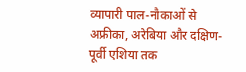व्यापारी पाल-नौकाओं से अफ्रीका, अरेबिया और दक्षिण-पूर्वी एशिया तक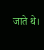जाते थे।